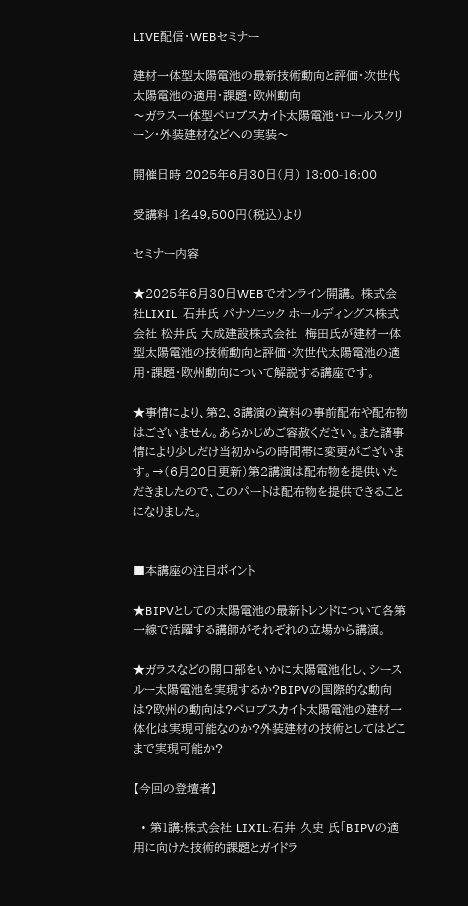LIVE配信・WEBセミナー

建材一体型太陽電池の最新技術動向と評価・次世代太陽電池の適用・課題・欧州動向
〜ガラス一体型ペロブスカイト太陽電池・ロールスクリーン・外装建材などへの実装〜

開催日時 2025年6月30日(月) 13:00-16:00

受講料 1名49,500円(税込)より

セミナー内容

★2025年6月30日WEBでオンライン開講。 株式会社LIXIL  石井氏 パナソニック ホールディングス株式会社 松井氏 大成建設株式会社  梅田氏が建材一体型太陽電池の技術動向と評価・次世代太陽電池の適用・課題・欧州動向について解説する講座です。

★事情により、第2、3講演の資料の事前配布や配布物はございません。あらかじめご容赦ください。また諸事情により少しだけ当初からの時間帯に変更がございます。→(6月20日更新)第2講演は配布物を提供いただきましたので、このパートは配布物を提供できることになりました。


■本講座の注目ポイント

★BIPVとしての太陽電池の最新トレンドについて各第一線で活躍する講師がそれぞれの立場から講演。

★ガラスなどの開口部をいかに太陽電池化し、シースルー太陽電池を実現するか?BIPVの国際的な動向は?欧州の動向は?ペロブスカイト太陽電池の建材一体化は実現可能なのか?外装建材の技術としてはどこまで実現可能か?

【今回の登壇者】

  • 第1講:株式会社 LIXIL:石井 久史 氏「BIPVの適用に向けた技術的課題とガイドラ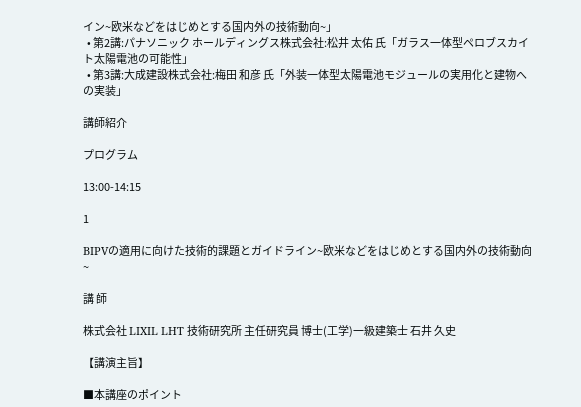イン~欧米などをはじめとする国内外の技術動向~」
  • 第2講:パナソニック ホールディングス株式会社:松井 太佑 氏「ガラス一体型ペロブスカイト太陽電池の可能性」
  • 第3講:大成建設株式会社:梅田 和彦 氏「外装一体型太陽電池モジュールの実用化と建物への実装」

講師紹介

プログラム

13:00-14:15

1

BIPVの適用に向けた技術的課題とガイドライン~欧米などをはじめとする国内外の技術動向~

講 師

株式会社 LIXIL LHT 技術研究所 主任研究員 博士(工学)一級建築士 石井 久史

【講演主旨】

■本講座のポイント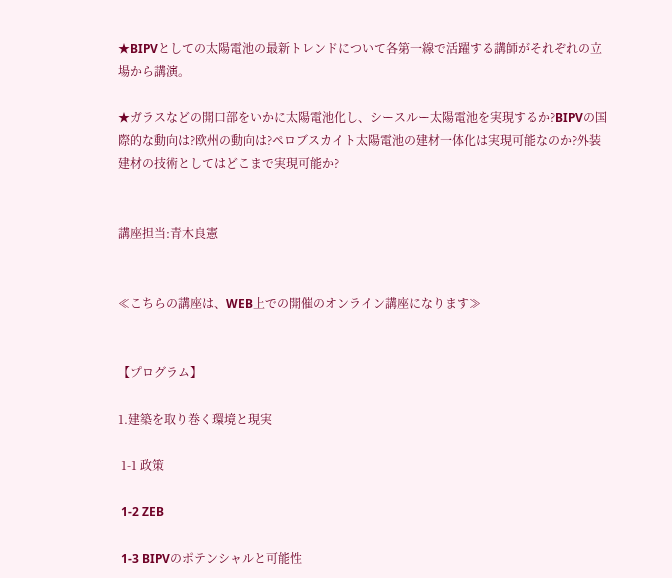★BIPVとしての太陽電池の最新トレンドについて各第一線で活躍する講師がそれぞれの立場から講演。

★ガラスなどの開口部をいかに太陽電池化し、シースルー太陽電池を実現するか?BIPVの国際的な動向は?欧州の動向は?ペロブスカイト太陽電池の建材一体化は実現可能なのか?外装建材の技術としてはどこまで実現可能か?


講座担当:青木良憲


≪こちらの講座は、WEB上での開催のオンライン講座になります≫


【プログラム】

1.建築を取り巻く環境と現実

 1-1 政策

 1-2 ZEB

 1-3 BIPVのポテンシャルと可能性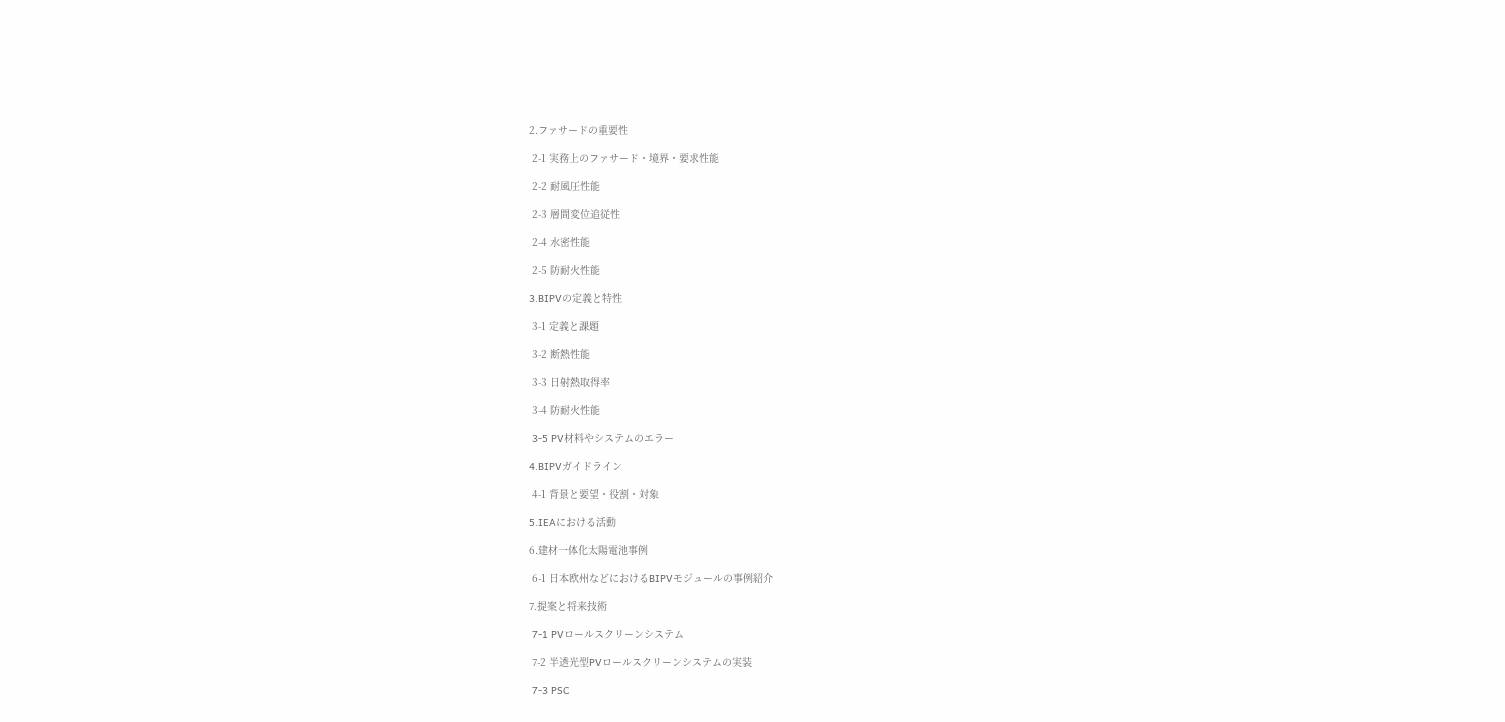2.ファサードの重要性

 2-1 実務上のファサード・境界・要求性能

 2-2 耐風圧性能

 2-3 層間変位追従性

 2-4 水密性能

 2-5 防耐火性能

3.BIPVの定義と特性

 3-1 定義と課題

 3-2 断熱性能

 3-3 日射熱取得率

 3-4 防耐火性能

 3-5 PV材料やシステムのエラー

4.BIPVガイドライン

 4-1 背景と要望・役割・対象

5.IEAにおける活動

6.建材一体化太陽電池事例

 6-1 日本欧州などにおけるBIPVモジュールの事例紹介

7.提案と将来技術

 7-1 PVロールスクリーンシステム

 7-2 半透光型PVロールスクリーンシステムの実装

 7-3 PSC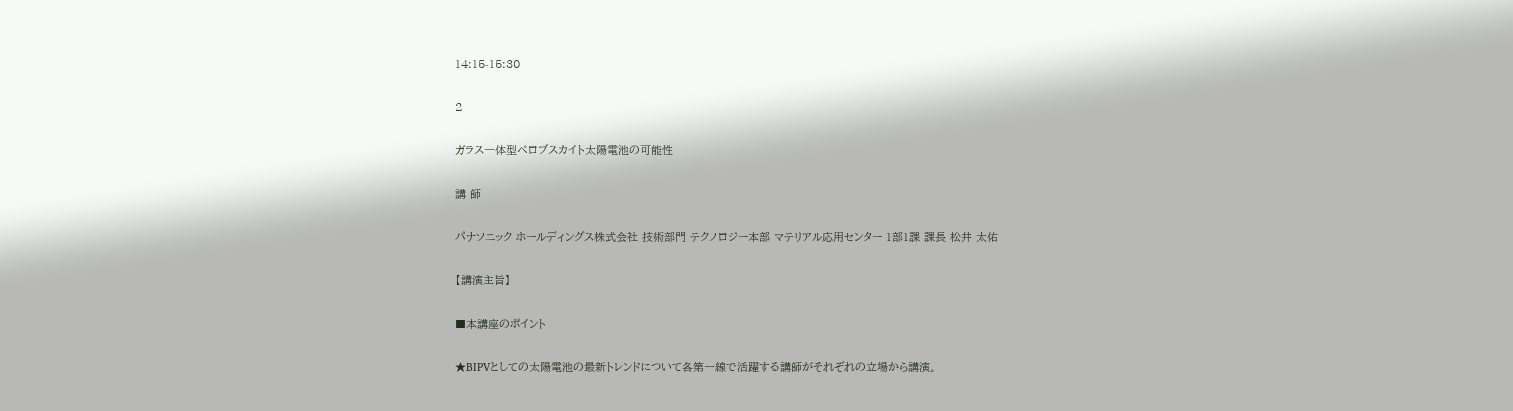14:15-15:30

2

ガラス一体型ペロブスカイト太陽電池の可能性

講 師

パナソニック ホールディングス株式会社 技術部門 テクノロジー本部 マテリアル応用センター 1部1課 課長 松井 太佑

【講演主旨】

■本講座のポイント

★BIPVとしての太陽電池の最新トレンドについて各第一線で活躍する講師がそれぞれの立場から講演。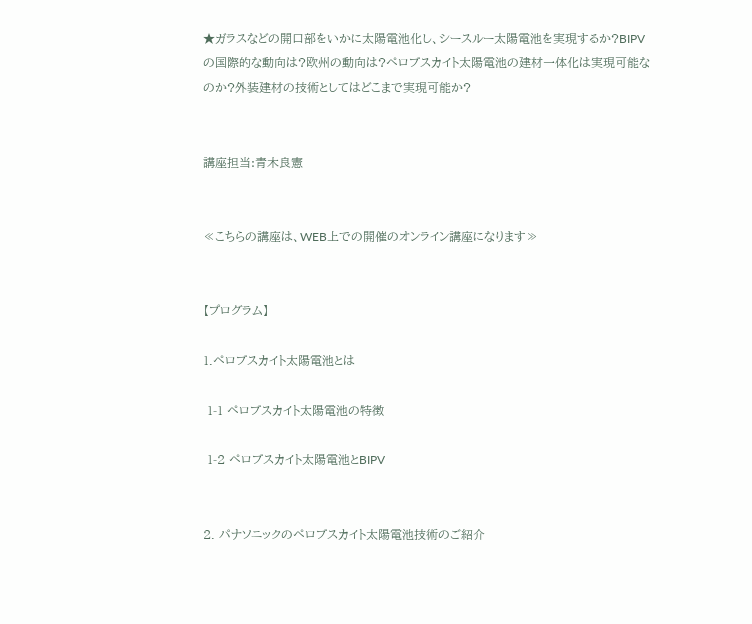★ガラスなどの開口部をいかに太陽電池化し、シースルー太陽電池を実現するか?BIPVの国際的な動向は?欧州の動向は?ペロブスカイト太陽電池の建材一体化は実現可能なのか?外装建材の技術としてはどこまで実現可能か?


講座担当:青木良憲


≪こちらの講座は、WEB上での開催のオンライン講座になります≫


【プログラム】

1.ペロブスカイト太陽電池とは

 1-1 ペロブスカイト太陽電池の特徴

 1-2 ペロブスカイト太陽電池とBIPV


2. パナソニックのペロブスカイト太陽電池技術のご紹介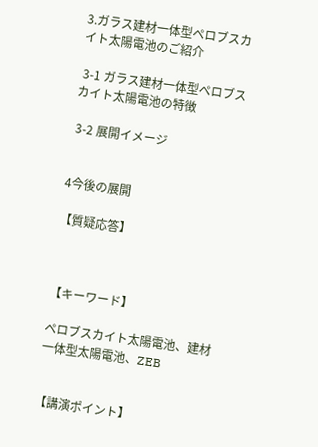3.ガラス建材一体型ペロブスカイト太陽電池のご紹介

 3-1 ガラス建材一体型ペロブスカイト太陽電池の特徴

 3-2 展開イメージ


4今後の展開

【質疑応答】



【キーワード】

ペロブスカイト太陽電池、建材一体型太陽電池、ZEB


【講演ポイント】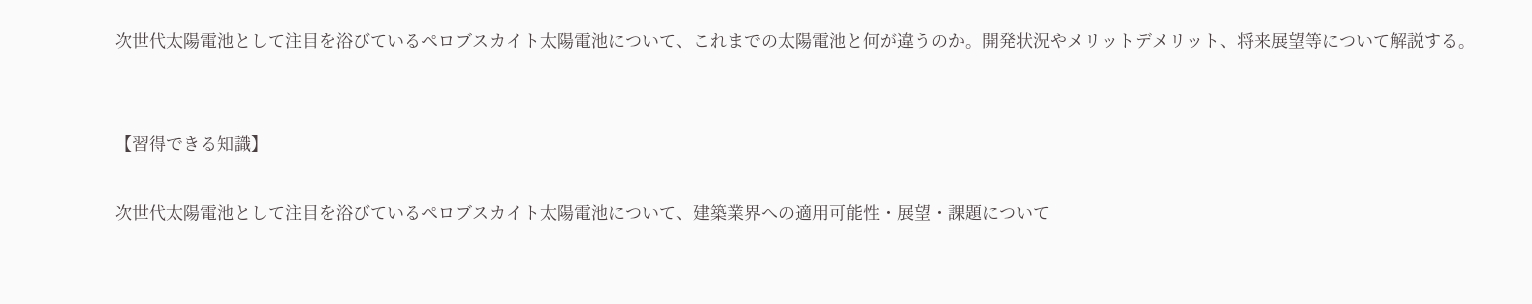次世代太陽電池として注目を浴びているペロブスカイト太陽電池について、これまでの太陽電池と何が違うのか。開発状況やメリットデメリット、将来展望等について解説する。


【習得できる知識】

次世代太陽電池として注目を浴びているペロブスカイト太陽電池について、建築業界への適用可能性・展望・課題について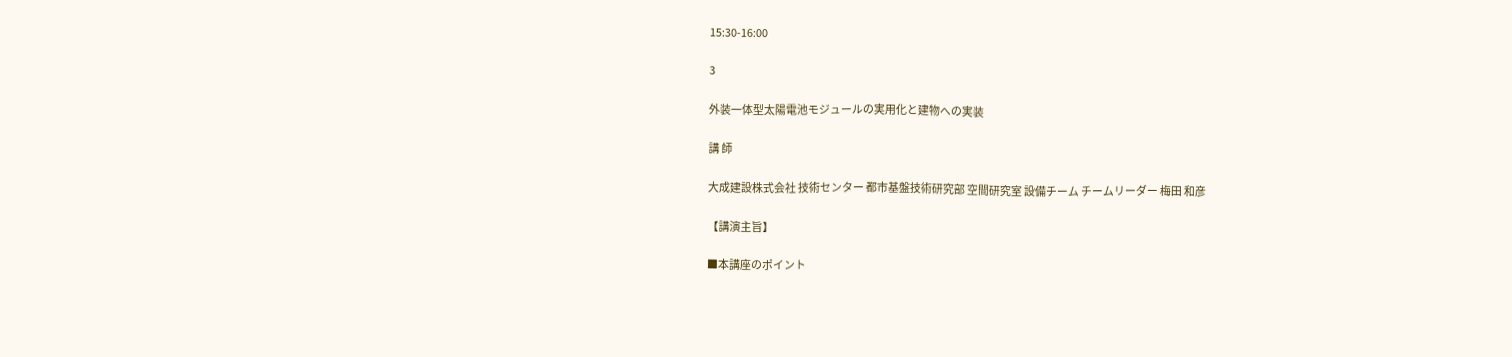15:30-16:00

3

外装一体型太陽電池モジュールの実用化と建物への実装

講 師

大成建設株式会社 技術センター 都市基盤技術研究部 空間研究室 設備チーム チームリーダー 梅田 和彦

【講演主旨】

■本講座のポイント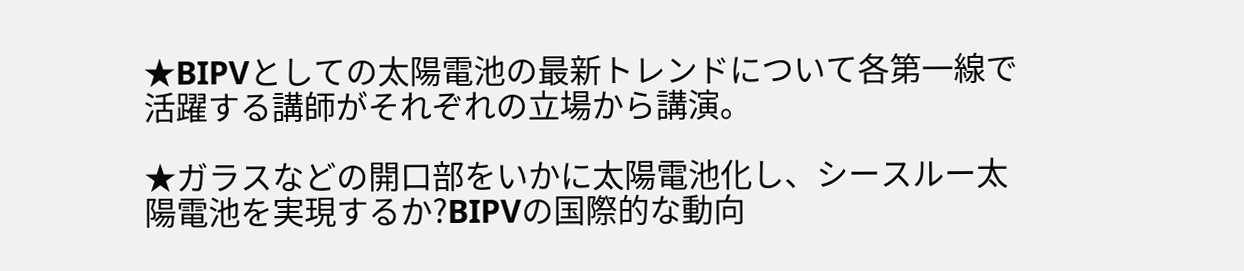★BIPVとしての太陽電池の最新トレンドについて各第一線で活躍する講師がそれぞれの立場から講演。

★ガラスなどの開口部をいかに太陽電池化し、シースルー太陽電池を実現するか?BIPVの国際的な動向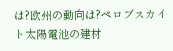は?欧州の動向は?ペロブスカイト太陽電池の建材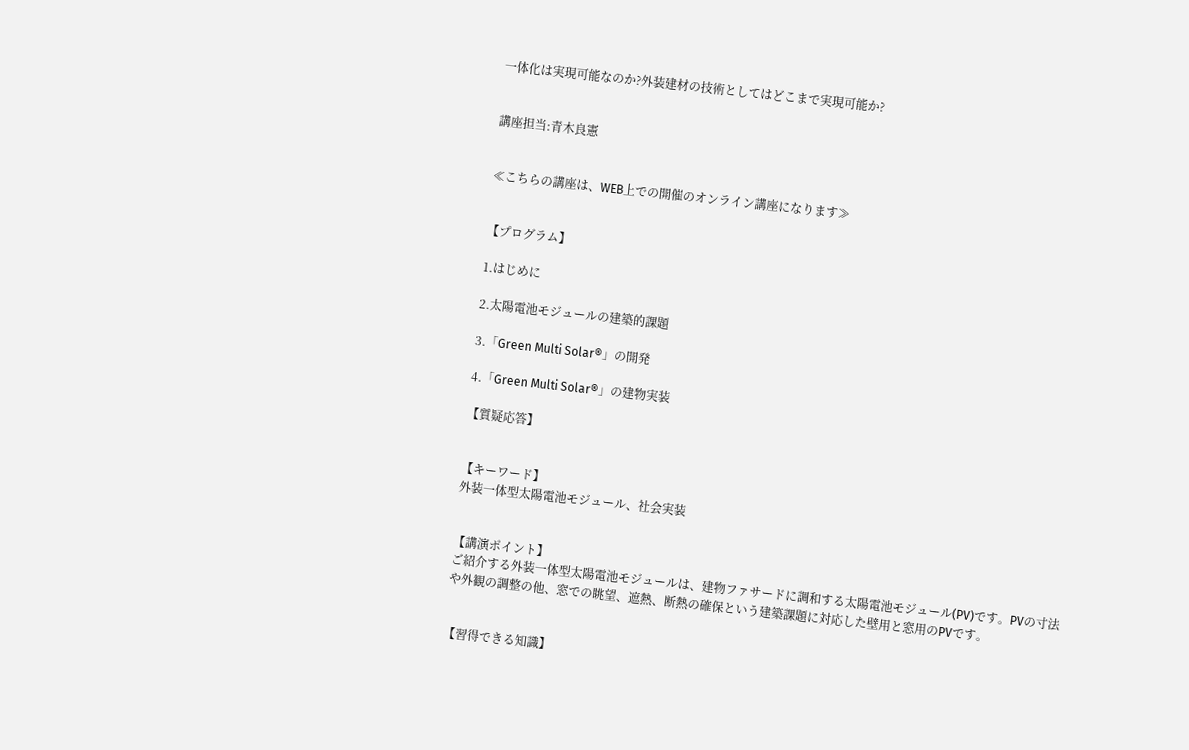一体化は実現可能なのか?外装建材の技術としてはどこまで実現可能か?


講座担当:青木良憲


≪こちらの講座は、WEB上での開催のオンライン講座になります≫


【プログラム】

1.はじめに

2.太陽電池モジュールの建築的課題

3.「Green Multi Solar®」の開発

4.「Green Multi Solar®」の建物実装

【質疑応答】


【キーワード】
外装一体型太陽電池モジュール、社会実装


【講演ポイント】
ご紹介する外装一体型太陽電池モジュールは、建物ファサードに調和する太陽電池モジュール(PV)です。PVの寸法や外観の調整の他、窓での眺望、遮熱、断熱の確保という建築課題に対応した壁用と窓用のPVです。


【習得できる知識】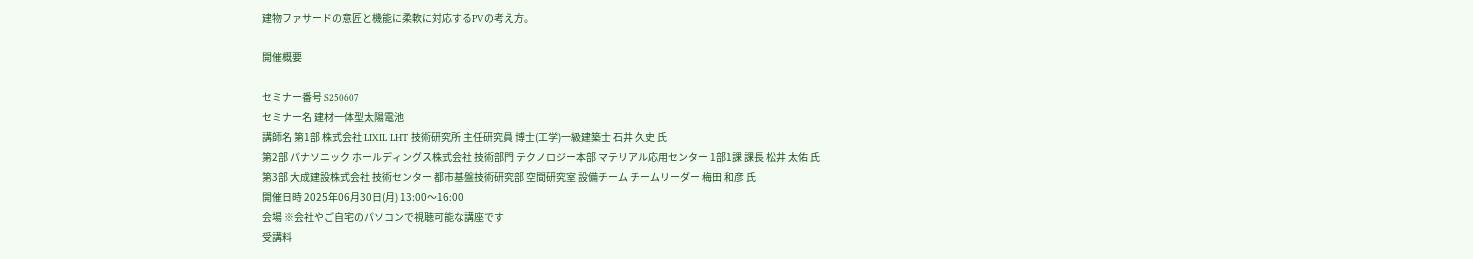建物ファサードの意匠と機能に柔軟に対応するPVの考え方。

開催概要

セミナー番号 S250607
セミナー名 建材一体型太陽電池
講師名 第1部 株式会社 LIXIL LHT 技術研究所 主任研究員 博士(工学)一級建築士 石井 久史 氏
第2部 パナソニック ホールディングス株式会社 技術部門 テクノロジー本部 マテリアル応用センター 1部1課 課長 松井 太佑 氏
第3部 大成建設株式会社 技術センター 都市基盤技術研究部 空間研究室 設備チーム チームリーダー 梅田 和彦 氏
開催日時 2025年06月30日(月) 13:00〜16:00
会場 ※会社やご自宅のパソコンで視聴可能な講座です
受講料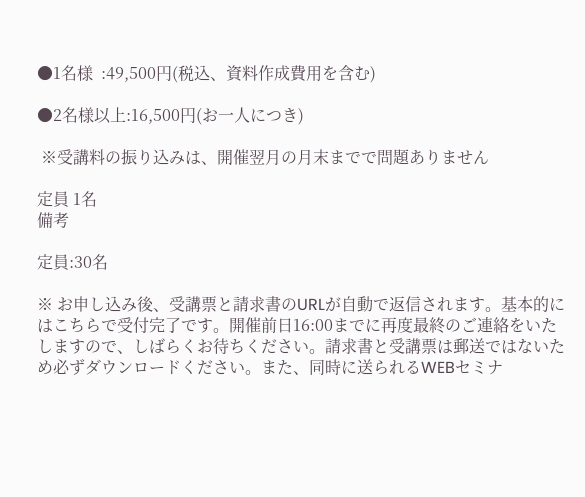●1名様  :49,500円(税込、資料作成費用を含む)

●2名様以上:16,500円(お一人につき)

 ※受講料の振り込みは、開催翌月の月末までで問題ありません

定員 1名
備考

定員:30名

※ お申し込み後、受講票と請求書のURLが自動で返信されます。基本的にはこちらで受付完了です。開催前日16:00までに再度最終のご連絡をいたしますので、しばらくお待ちください。請求書と受講票は郵送ではないため必ずダウンロードください。また、同時に送られるWEBセミナ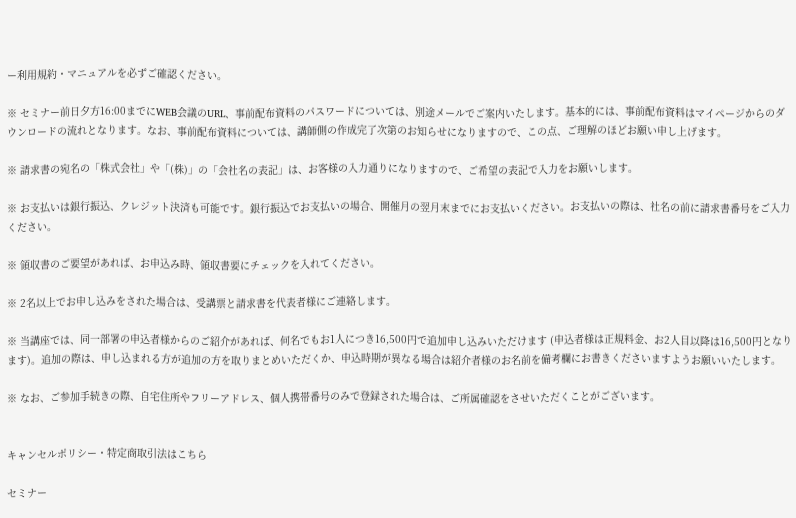ー利用規約・マニュアルを必ずご確認ください。

※ セミナー前日夕方16:00までにWEB会議のURL、事前配布資料のパスワードについては、別途メールでご案内いたします。基本的には、事前配布資料はマイページからのダウンロードの流れとなります。なお、事前配布資料については、講師側の作成完了次第のお知らせになりますので、この点、ご理解のほどお願い申し上げます。

※ 請求書の宛名の「株式会社」や「(株)」の「会社名の表記」は、お客様の入力通りになりますので、ご希望の表記で入力をお願いします。

※ お支払いは銀行振込、クレジット決済も可能です。銀行振込でお支払いの場合、開催月の翌月末までにお支払いください。お支払いの際は、社名の前に請求書番号をご入力ください。

※ 領収書のご要望があれば、お申込み時、領収書要にチェックを入れてください。

※ 2名以上でお申し込みをされた場合は、受講票と請求書を代表者様にご連絡します。

※ 当講座では、同一部署の申込者様からのご紹介があれば、何名でもお1人につき16,500円で追加申し込みいただけます (申込者様は正規料金、お2人目以降は16,500円となります)。追加の際は、申し込まれる方が追加の方を取りまとめいただくか、申込時期が異なる場合は紹介者様のお名前を備考欄にお書きくださいますようお願いいたします。

※ なお、ご参加手続きの際、自宅住所やフリーアドレス、個人携帯番号のみで登録された場合は、ご所属確認をさせいただくことがございます。


キャンセルポリシー・特定商取引法はこちら

セミナー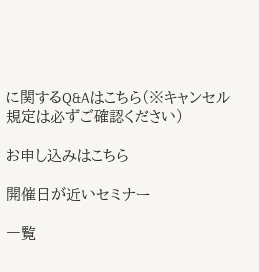に関するQ&Aはこちら(※キャンセル規定は必ずご確認ください)

お申し込みはこちら

開催日が近いセミナー

一覧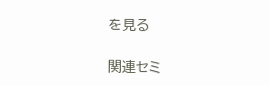を見る

関連セミ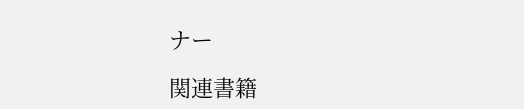ナー

関連書籍